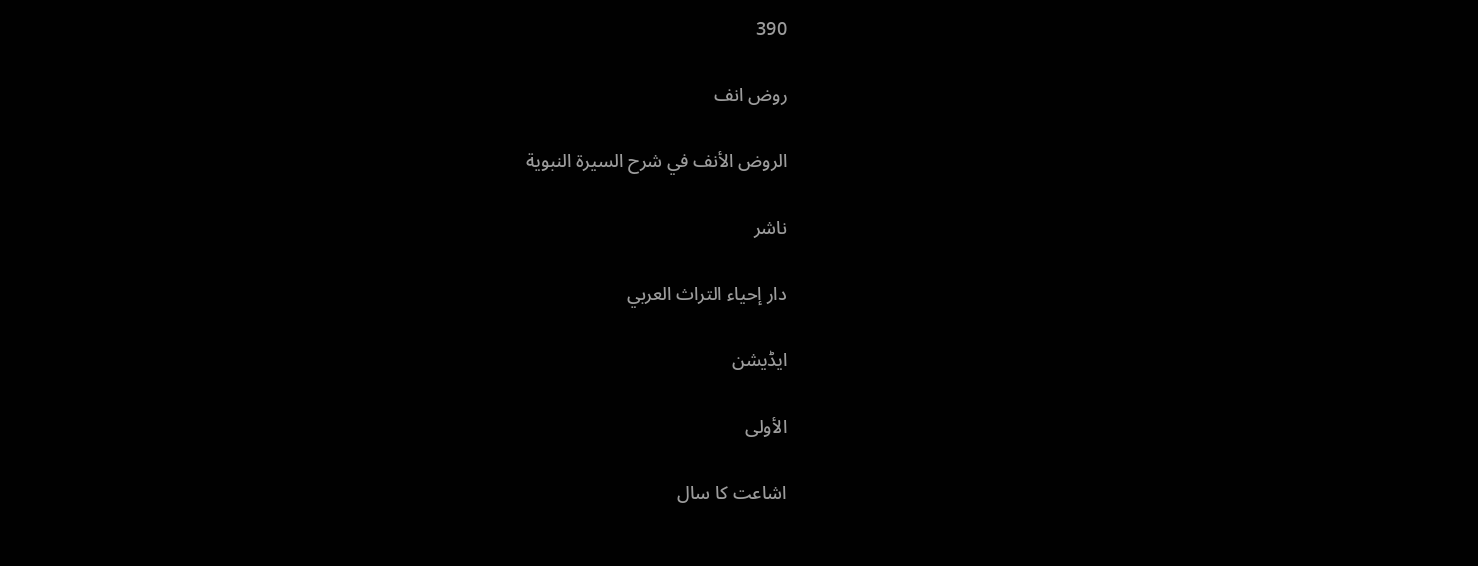390

روض انف

الروض الأنف في شرح السيرة النبوية

ناشر

دار إحياء التراث العربي

ایڈیشن

الأولى

اشاعت کا سال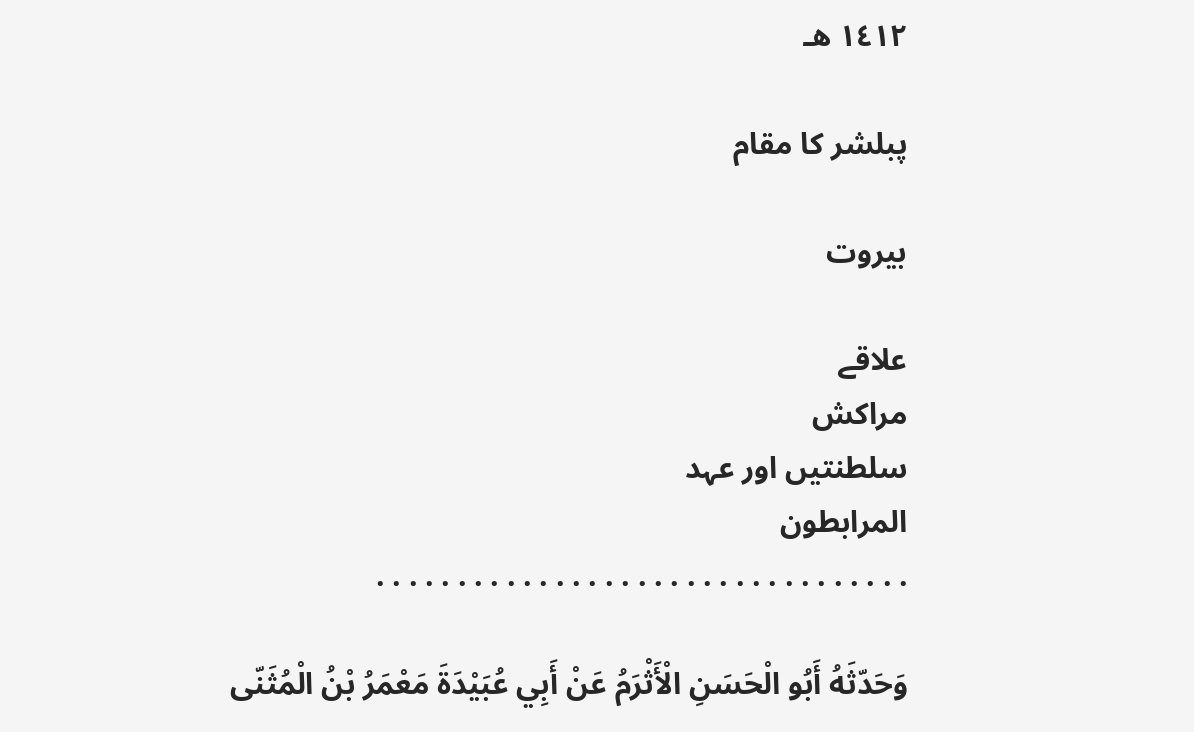١٤١٢ هـ

پبلشر کا مقام

بيروت

علاقے
مراکش
سلطنتیں اور عہد
المرابطون
. . . . . . . . . . . . . . . . . . . . . . . . . . . . . . . . .

وَحَدّثَهُ أَبُو الْحَسَنِ الْأَثْرَمُ عَنْ أَبِي عُبَيْدَةَ مَعْمَرُ بْنُ الْمُثَنّى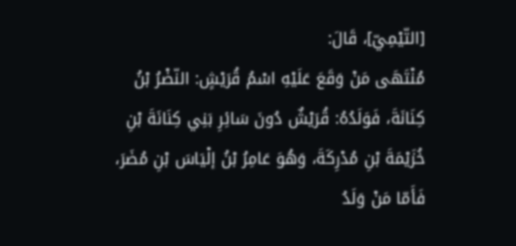[التّيْمِيّ]، قَالَ:
مُنْتَهَى مَنْ وَقَعَ عَلَيْهِ اسْمُ قُرَيْشٍ: النّضْرُ بْنُ كِنَانَةَ، فَوَلَدُهُ: قُرَيْشٌ دُونَ سَائِرِ بَنِي كِنَانَةَ بْنِ خُزَيْمَةَ بْنِ مُدْرِكَةَ، وَهُوَ عَامِرُ بْنُ إلْيَاسَ بْنِ مُضَرَ، فَأَمّا مَنْ وَلَدُ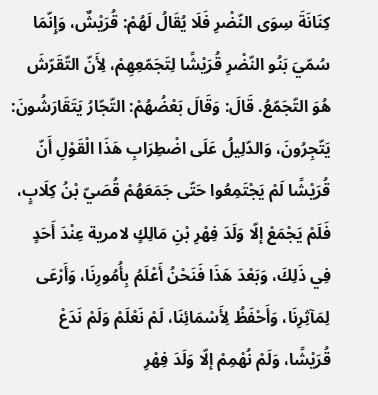كِنَانَةَ سِوَى النّضْرِ فَلَا يُقَالُ لَهُمْ: قُرَيْشٌ، وَإِنّمَا سُمّيَ بَنُو النّضْرِ قُرَيْشًا لِتَجَمّعِهِمْ، لِأَنّ التّقَرّشَ هُوَ التّجَمّعُ. قَالَ: وَقَالَ بَعْضُهُمْ: التّجّارُ يَتَقَارَشُونَ: يَتّجِرُونَ، وَالدّلِيلُ عَلَى اضْطِرَابِ هَذَا الْقَوْلِ أَنّ قُرَيْشًا لَمْ يَجْتَمِعُوا حَتّى جَمَعَهُمْ قُصَيّ بْنُ كِلَابٍ، فَلَمْ يَجْمَعْ إلّا وَلَدَ فِهْرِ بْنِ مَالِكٍ لامرية عِنْدَ أَحَدٍ فِي ذَلِكَ، وَبَعْدَ هَذَا فَنَحْنُ أَعْلَمُ بِأُمُورِنَا، وَأَرْعَى لِمَآثِرِنَا، وَأَحْفَظُ لِأَسْمَائِنَا، لَمْ نَعْلَمْ وَلَمْ نَدَعْ قُرَيْشًا، وَلَمْ نُهْمِمْ إلّا وَلَدَ فِهْرِ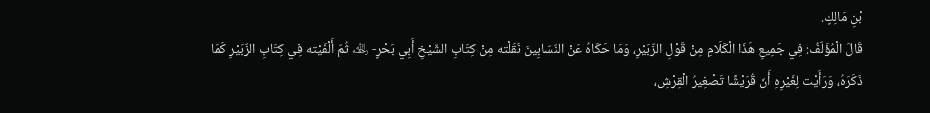بْنِ مَالِكٍ.
قَالَ الْمُؤَلّفُ: فِي جَمِيعِ هَذَا الْكَلَامِ مِنْ قَوْلِ الزّبَيْرِ، وَمَا حَكَاهُ عَنْ النّسّابِينَ نَقَلْته مِنْ كِتَابِ الشّيْخِ أَبِي بَحْرٍ- ﵀ ثُمّ أَلْفَيْته فِي كِتَابِ الزّبَيْرِ كَمَا ذَكَرَهُ، وَرَأَيْت لِغَيْرِهِ أَنّ قُرَيْشًا تَصْغِيرُ الْقِرْشِ،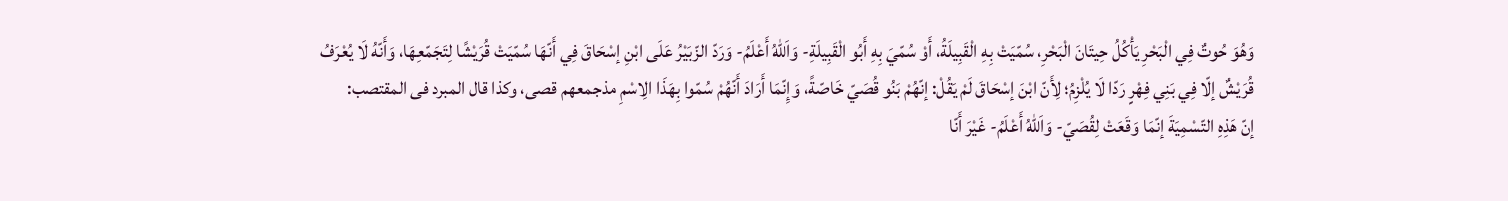وَهُوَ حُوتٌ فِي الْبَحْرِ يَأْكُلُ حِيتَانَ الْبَحْرِ، سُمّيَتْ بِهِ الْقَبِيلَةُ، أَوْ سُمّيَ بِهِ أَبُو الْقَبِيلَةِ- وَاَللهُ أَعْلَمُ- وَرَدّ الزّبَيْرُ عَلَى ابْنِ إسْحَاقَ فِي أَنّهَا سُمّيَتْ قُرَيْشًا لِتَجَمّعِهَا، وَأَنّهُ لَا يُعْرَفُ قُرَيْشٌ إلّا فِي بَنِي فِهْرٍ رَدّا لَا يُلْزِمُ؛ لِأَنّ ابْنَ إسْحَاقَ لَمْ يَقُلْ: إنّهُمْ بَنُو قُصَيّ خَاصّةً، وَإِنّمَا أَرَادَ أَنّهُمْ سُمّوا بِهَذَا الِاسْمِ مذجمعهم قصى، وكذا قال المبرد فى المقتصب:
إنّ هَذِهِ التّسْمِيَةَ إنّمَا وَقَعَتْ لِقُصَيّ- وَاَللهُ أَعْلَمُ- غَيْرَ أَنّا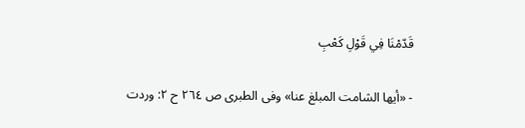قَدّمْنَا فِي قَوْلِ كَعْبِ

- «أيها الشامت المبلغ عنا» وفى الطبرى ص ٢٦٤ ح ٢: وردت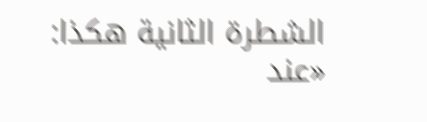الشطرة الثانية هكذا: «عند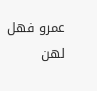عمرو فهل لهن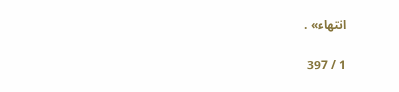انتهاء» .

1 / 397